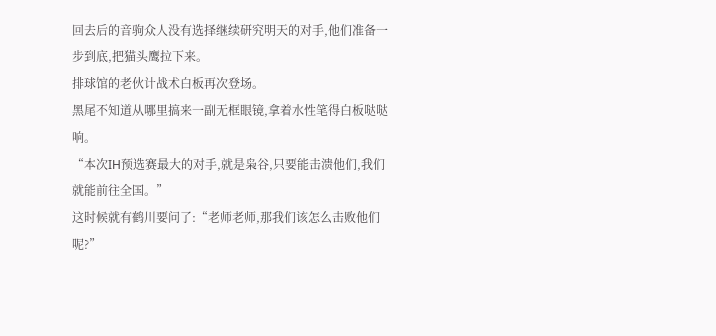回去后的音驹众人没有选择继续研究明天的对手,他们准备一步到底,把猫头鹰拉下来。
排球馆的老伙计战术白板再次登场。
黑尾不知道从哪里搞来一副无框眼镜,拿着水性笔得白板哒哒响。
“本次IH预选赛最大的对手,就是枭谷,只要能击溃他们,我们就能前往全国。”
这时候就有鹤川要问了:“老师老师,那我们该怎么击败他们呢?”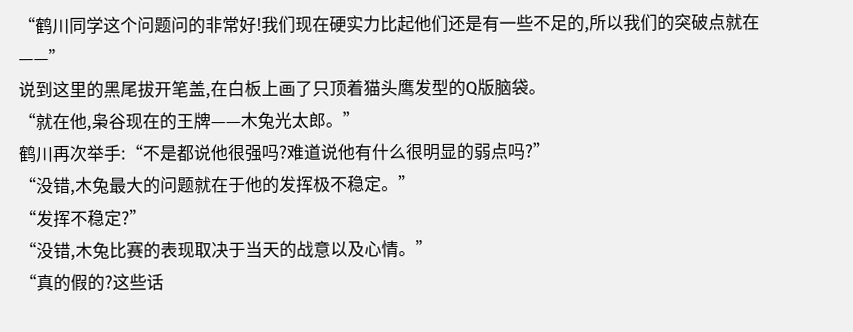“鹤川同学这个问题问的非常好!我们现在硬实力比起他们还是有一些不足的,所以我们的突破点就在——”
说到这里的黑尾拔开笔盖,在白板上画了只顶着猫头鹰发型的Q版脑袋。
“就在他,枭谷现在的王牌——木兔光太郎。”
鹤川再次举手:“不是都说他很强吗?难道说他有什么很明显的弱点吗?”
“没错,木兔最大的问题就在于他的发挥极不稳定。”
“发挥不稳定?”
“没错,木兔比赛的表现取决于当天的战意以及心情。”
“真的假的?这些话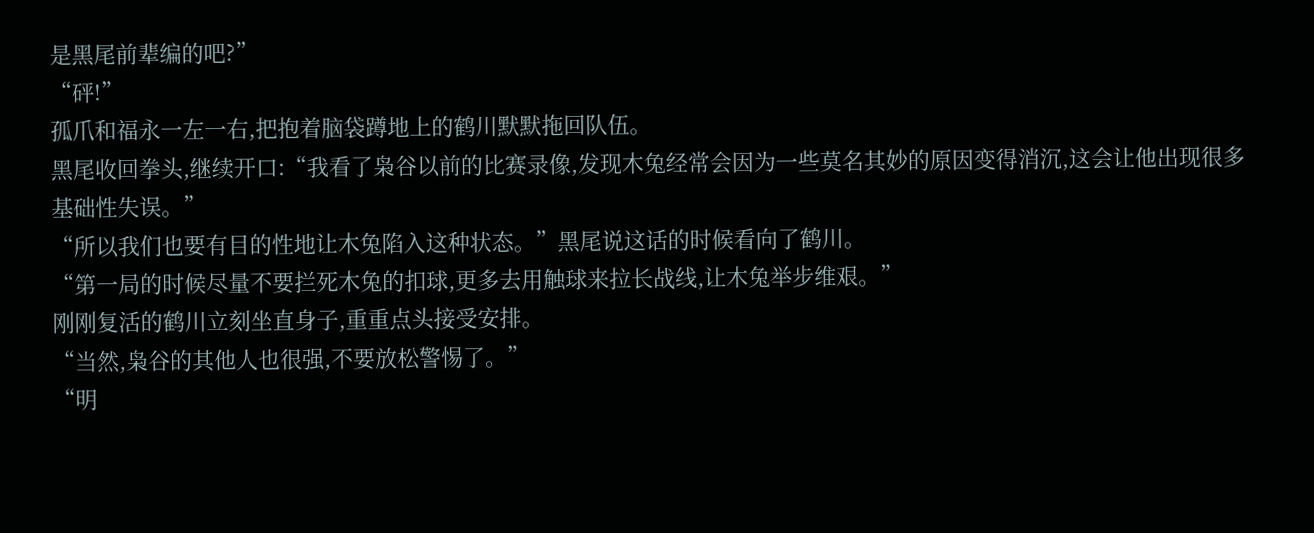是黑尾前辈编的吧?”
“砰!”
孤爪和福永一左一右,把抱着脑袋蹲地上的鹤川默默拖回队伍。
黑尾收回拳头,继续开口:“我看了枭谷以前的比赛录像,发现木兔经常会因为一些莫名其妙的原因变得消沉,这会让他出现很多基础性失误。”
“所以我们也要有目的性地让木兔陷入这种状态。”黑尾说这话的时候看向了鹤川。
“第一局的时候尽量不要拦死木兔的扣球,更多去用触球来拉长战线,让木兔举步维艰。”
刚刚复活的鹤川立刻坐直身子,重重点头接受安排。
“当然,枭谷的其他人也很强,不要放松警惕了。”
“明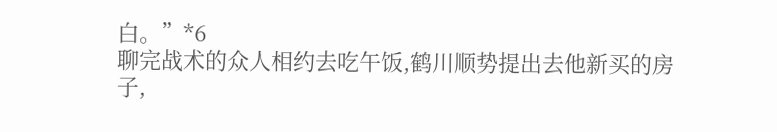白。”*6
聊完战术的众人相约去吃午饭,鹤川顺势提出去他新买的房子,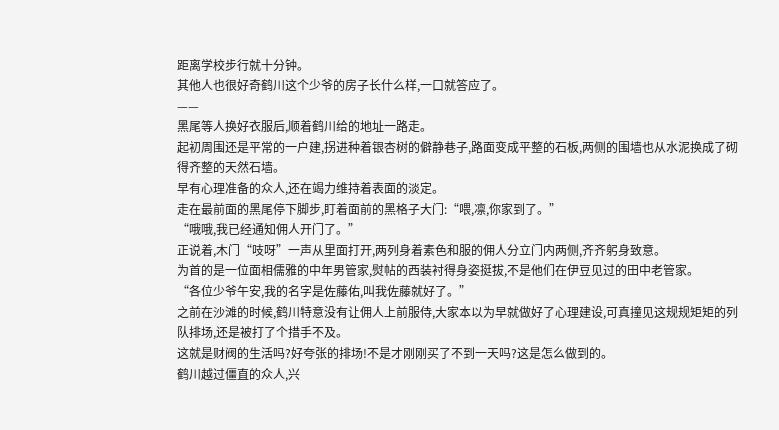距离学校步行就十分钟。
其他人也很好奇鹤川这个少爷的房子长什么样,一口就答应了。
——
黑尾等人换好衣服后,顺着鹤川给的地址一路走。
起初周围还是平常的一户建,拐进种着银杏树的僻静巷子,路面变成平整的石板,两侧的围墙也从水泥换成了砌得齐整的天然石墙。
早有心理准备的众人,还在竭力维持着表面的淡定。
走在最前面的黑尾停下脚步,盯着面前的黑格子大门:“喂,凛,你家到了。”
“哦哦,我已经通知佣人开门了。”
正说着,木门“吱呀”一声从里面打开,两列身着素色和服的佣人分立门内两侧,齐齐躬身致意。
为首的是一位面相儒雅的中年男管家,熨帖的西装衬得身姿挺拔,不是他们在伊豆见过的田中老管家。
“各位少爷午安,我的名字是佐藤佑,叫我佐藤就好了。”
之前在沙滩的时候,鹤川特意没有让佣人上前服侍,大家本以为早就做好了心理建设,可真撞见这规规矩矩的列队排场,还是被打了个措手不及。
这就是财阀的生活吗?好夸张的排场!不是才刚刚买了不到一天吗?这是怎么做到的。
鹤川越过僵直的众人,兴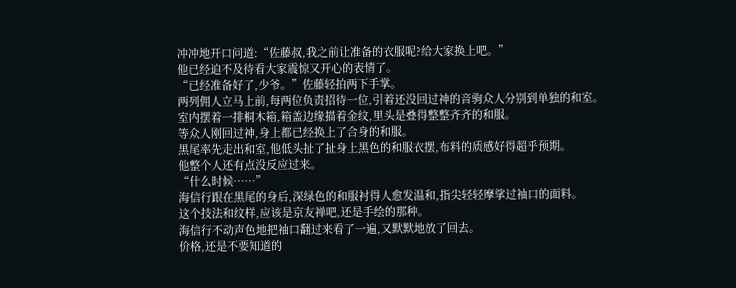冲冲地开口问道:“佐藤叔,我之前让准备的衣服呢?给大家换上吧。”
他已经迫不及待看大家震惊又开心的表情了。
“已经准备好了,少爷。”佐藤轻拍两下手掌。
两列佣人立马上前,每两位负责招待一位,引着还没回过神的音驹众人分别到单独的和室。
室内摆着一排桐木箱,箱盖边缘描着金纹,里头是叠得整整齐齐的和服。
等众人刚回过神,身上都已经换上了合身的和服。
黑尾率先走出和室,他低头扯了扯身上黑色的和服衣摆,布料的质感好得超乎预期。
他整个人还有点没反应过来。
“什么时候……”
海信行跟在黑尾的身后,深绿色的和服衬得人愈发温和,指尖轻轻摩挲过袖口的面料。
这个技法和纹样,应该是京友禅吧,还是手绘的那种。
海信行不动声色地把袖口翻过来看了一遍,又默默地放了回去。
价格,还是不要知道的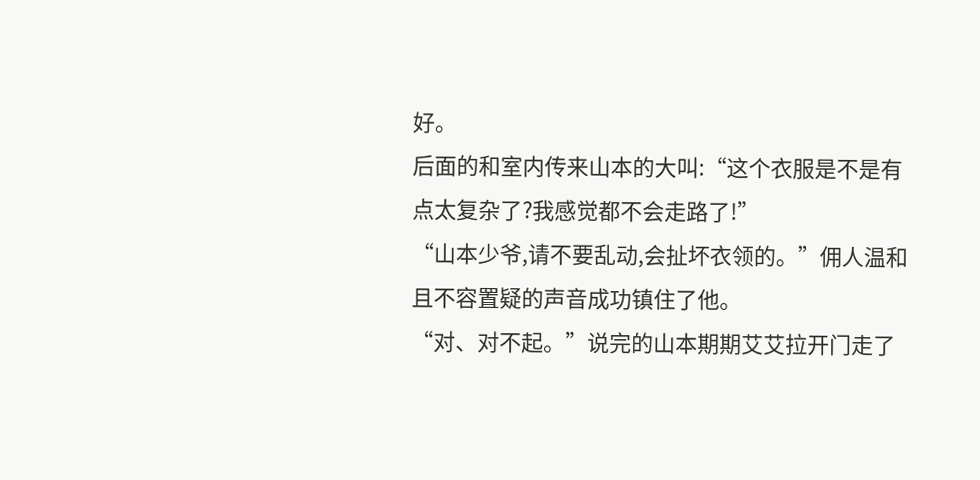好。
后面的和室内传来山本的大叫:“这个衣服是不是有点太复杂了?我感觉都不会走路了!”
“山本少爷,请不要乱动,会扯坏衣领的。”佣人温和且不容置疑的声音成功镇住了他。
“对、对不起。”说完的山本期期艾艾拉开门走了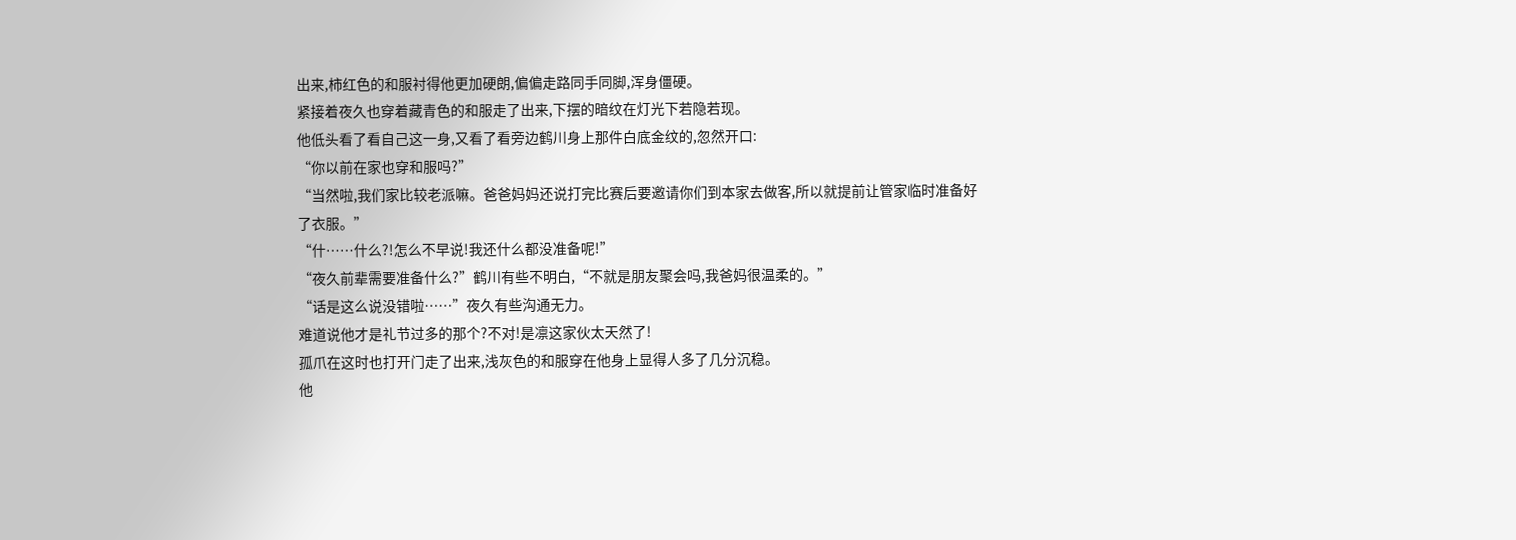出来,柿红色的和服衬得他更加硬朗,偏偏走路同手同脚,浑身僵硬。
紧接着夜久也穿着藏青色的和服走了出来,下摆的暗纹在灯光下若隐若现。
他低头看了看自己这一身,又看了看旁边鹤川身上那件白底金纹的,忽然开口:
“你以前在家也穿和服吗?”
“当然啦,我们家比较老派嘛。爸爸妈妈还说打完比赛后要邀请你们到本家去做客,所以就提前让管家临时准备好了衣服。”
“什……什么?!怎么不早说!我还什么都没准备呢!”
“夜久前辈需要准备什么?”鹤川有些不明白,“不就是朋友聚会吗,我爸妈很温柔的。”
“话是这么说没错啦……”夜久有些沟通无力。
难道说他才是礼节过多的那个?不对!是凛这家伙太天然了!
孤爪在这时也打开门走了出来,浅灰色的和服穿在他身上显得人多了几分沉稳。
他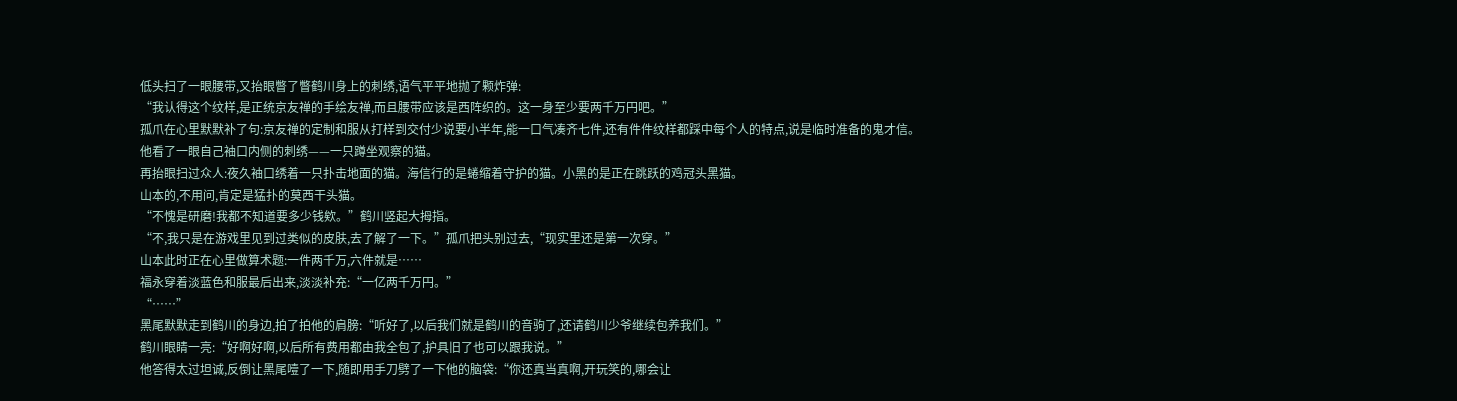低头扫了一眼腰带,又抬眼瞥了瞥鹤川身上的刺绣,语气平平地抛了颗炸弹:
“我认得这个纹样,是正统京友禅的手绘友禅,而且腰带应该是西阵织的。这一身至少要两千万円吧。”
孤爪在心里默默补了句:京友禅的定制和服从打样到交付少说要小半年,能一口气凑齐七件,还有件件纹样都踩中每个人的特点,说是临时准备的鬼才信。
他看了一眼自己袖口内侧的刺绣——一只蹲坐观察的猫。
再抬眼扫过众人:夜久袖口绣着一只扑击地面的猫。海信行的是蜷缩着守护的猫。小黑的是正在跳跃的鸡冠头黑猫。
山本的,不用问,肯定是猛扑的莫西干头猫。
“不愧是研磨!我都不知道要多少钱欸。”鹤川竖起大拇指。
“不,我只是在游戏里见到过类似的皮肤,去了解了一下。”孤爪把头别过去,“现实里还是第一次穿。”
山本此时正在心里做算术题:一件两千万,六件就是……
福永穿着淡蓝色和服最后出来,淡淡补充:“一亿两千万円。”
“……”
黑尾默默走到鹤川的身边,拍了拍他的肩膀:“听好了,以后我们就是鹤川的音驹了,还请鹤川少爷继续包养我们。”
鹤川眼睛一亮:“好啊好啊,以后所有费用都由我全包了,护具旧了也可以跟我说。”
他答得太过坦诚,反倒让黑尾噎了一下,随即用手刀劈了一下他的脑袋:“你还真当真啊,开玩笑的,哪会让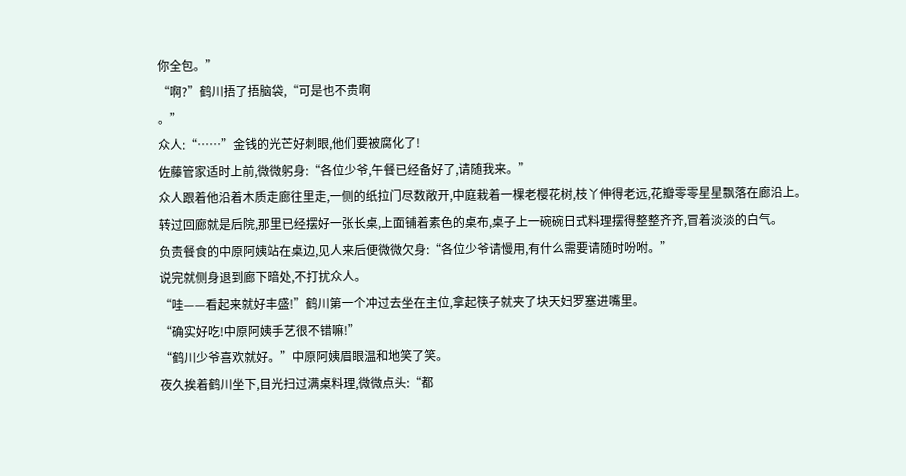你全包。”
“啊?”鹤川捂了捂脑袋,“可是也不贵啊
。”
众人:“……”金钱的光芒好刺眼,他们要被腐化了!
佐藤管家适时上前,微微躬身:“各位少爷,午餐已经备好了,请随我来。”
众人跟着他沿着木质走廊往里走,一侧的纸拉门尽数敞开,中庭栽着一棵老樱花树,枝丫伸得老远,花瓣零零星星飘落在廊沿上。
转过回廊就是后院,那里已经摆好一张长桌,上面铺着素色的桌布,桌子上一碗碗日式料理摆得整整齐齐,冒着淡淡的白气。
负责餐食的中原阿姨站在桌边,见人来后便微微欠身:“各位少爷请慢用,有什么需要请随时吩咐。”
说完就侧身退到廊下暗处,不打扰众人。
“哇——看起来就好丰盛!”鹤川第一个冲过去坐在主位,拿起筷子就夹了块天妇罗塞进嘴里。
“确实好吃!中原阿姨手艺很不错嘛!”
“鹤川少爷喜欢就好。”中原阿姨眉眼温和地笑了笑。
夜久挨着鹤川坐下,目光扫过满桌料理,微微点头:“都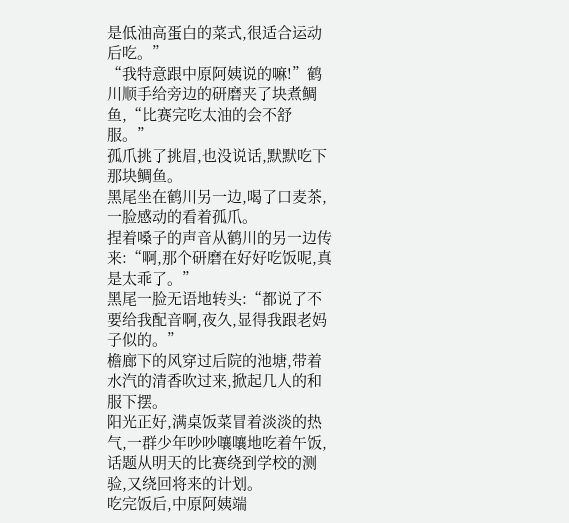是低油高蛋白的菜式,很适合运动后吃。”
“我特意跟中原阿姨说的嘛!”鹤川顺手给旁边的研磨夹了块煮鲷鱼,“比赛完吃太油的会不舒服。”
孤爪挑了挑眉,也没说话,默默吃下那块鲷鱼。
黑尾坐在鹤川另一边,喝了口麦茶,一脸感动的看着孤爪。
捏着嗓子的声音从鹤川的另一边传来:“啊,那个研磨在好好吃饭呢,真是太乖了。”
黑尾一脸无语地转头:“都说了不要给我配音啊,夜久,显得我跟老妈子似的。”
檐廊下的风穿过后院的池塘,带着水汽的清香吹过来,掀起几人的和服下摆。
阳光正好,满桌饭菜冒着淡淡的热气,一群少年吵吵嚷嚷地吃着午饭,话题从明天的比赛绕到学校的测验,又绕回将来的计划。
吃完饭后,中原阿姨端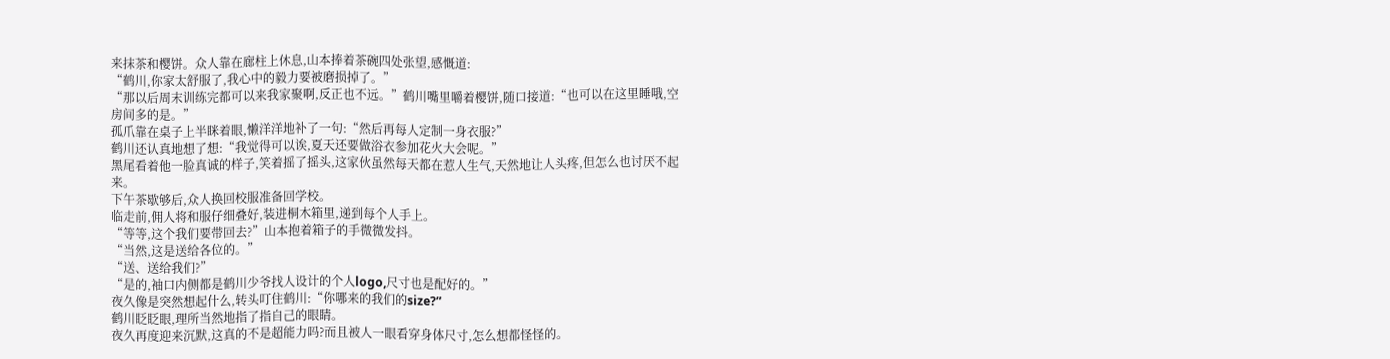来抹茶和樱饼。众人靠在廊柱上休息,山本捧着茶碗四处张望,感慨道:
“鹤川,你家太舒服了,我心中的毅力要被磨损掉了。”
“那以后周末训练完都可以来我家聚啊,反正也不远。”鹤川嘴里嚼着樱饼,随口接道:“也可以在这里睡哦,空房间多的是。”
孤爪靠在桌子上半眯着眼,懒洋洋地补了一句:“然后再每人定制一身衣服?”
鹤川还认真地想了想:“我觉得可以诶,夏天还要做浴衣参加花火大会呢。”
黑尾看着他一脸真诚的样子,笑着摇了摇头,这家伙虽然每天都在惹人生气,天然地让人头疼,但怎么也讨厌不起来。
下午茶歇够后,众人换回校服准备回学校。
临走前,佣人将和服仔细叠好,装进桐木箱里,递到每个人手上。
“等等,这个我们要带回去?”山本抱着箱子的手微微发抖。
“当然,这是送给各位的。”
“送、送给我们?”
“是的,袖口内侧都是鹤川少爷找人设计的个人logo,尺寸也是配好的。”
夜久像是突然想起什么,转头叮住鹤川:“你哪来的我们的size?”
鹤川眨眨眼,理所当然地指了指自己的眼睛。
夜久再度迎来沉默,这真的不是超能力吗?而且被人一眼看穿身体尺寸,怎么想都怪怪的。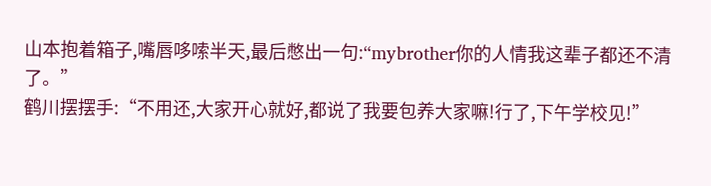山本抱着箱子,嘴唇哆嗦半天,最后憋出一句:“mybrother你的人情我这辈子都还不清了。”
鹤川摆摆手:“不用还,大家开心就好,都说了我要包养大家嘛!行了,下午学校见!”